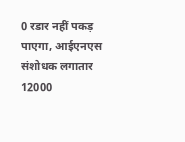0 रडार नहीं पकड़ पाएगा, आईएनएस संशोधक लगातार 12000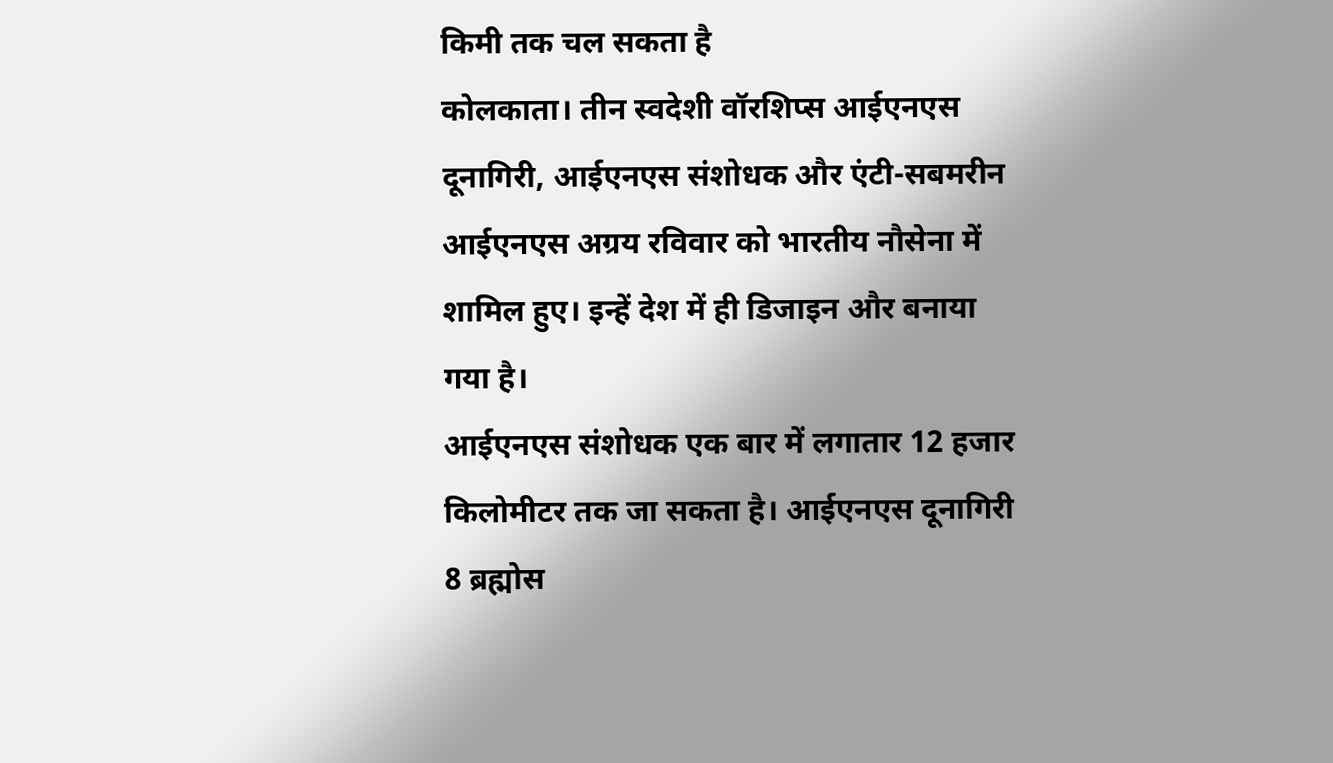किमी तक चल सकता है
कोलकाता। तीन स्वदेशी वॉरशिप्स आईएनएस दूनागिरी, आईएनएस संशोधक और एंटी-सबमरीन आईएनएस अग्रय रविवार को भारतीय नौसेना में शामिल हुए। इन्हें देश में ही डिजाइन और बनाया गया है।
आईएनएस संशोधक एक बार में लगातार 12 हजार किलोमीटर तक जा सकता है। आईएनएस दूनागिरी 8 ब्रह्मोस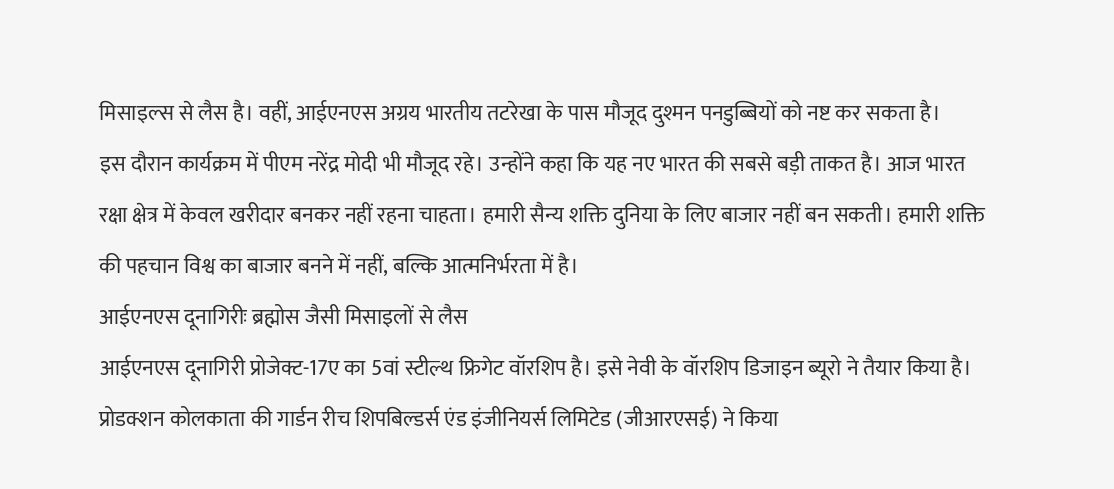मिसाइल्स से लैस है। वहीं, आईएनएस अग्रय भारतीय तटरेखा के पास मौजूद दुश्मन पनडुब्बियों को नष्ट कर सकता है।
इस दौरान कार्यक्रम में पीएम नरेंद्र मोदी भी मौजूद रहे। उन्होंने कहा कि यह नए भारत की सबसे बड़ी ताकत है। आज भारत रक्षा क्षेत्र में केवल खरीदार बनकर नहीं रहना चाहता। हमारी सैन्य शक्ति दुनिया के लिए बाजार नहीं बन सकती। हमारी शक्ति की पहचान विश्व का बाजार बनने में नहीं, बल्कि आत्मनिर्भरता में है।
आईएनएस दूनागिरीः ब्रह्मोस जैसी मिसाइलों से लैस
आईएनएस दूनागिरी प्रोजेक्ट-17ए का 5वां स्टील्थ फ्रिगेट वॉरशिप है। इसे नेवी के वॉरशिप डिजाइन ब्यूरो ने तैयार किया है। प्रोडक्शन कोलकाता की गार्डन रीच शिपबिल्डर्स एंड इंजीनियर्स लिमिटेड (जीआरएसई) ने किया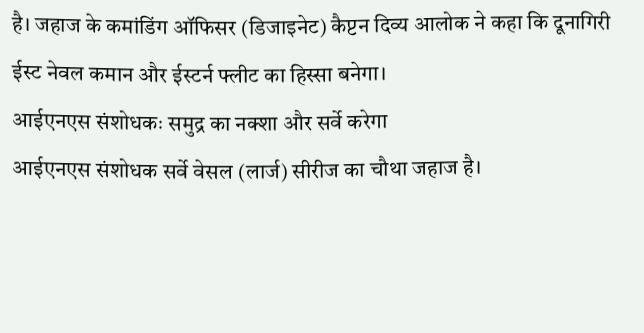है। जहाज के कमांडिंग ऑफिसर (डिजाइनेट) कैप्टन दिव्य आलोक ने कहा कि दूनागिरी ईस्ट नेवल कमान और ईस्टर्न फ्लीट का हिस्सा बनेगा।
आईएनएस संशोधकः समुद्र का नक्शा और सर्वे करेगा
आईएनएस संशोधक सर्वे वेसल (लार्ज) सीरीज का चौथा जहाज है।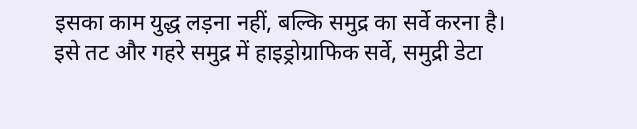इसका काम युद्ध लड़ना नहीं, बल्कि समुद्र का सर्वे करना है। इसे तट और गहरे समुद्र में हाइड्रोग्राफिक सर्वे, समुद्री डेटा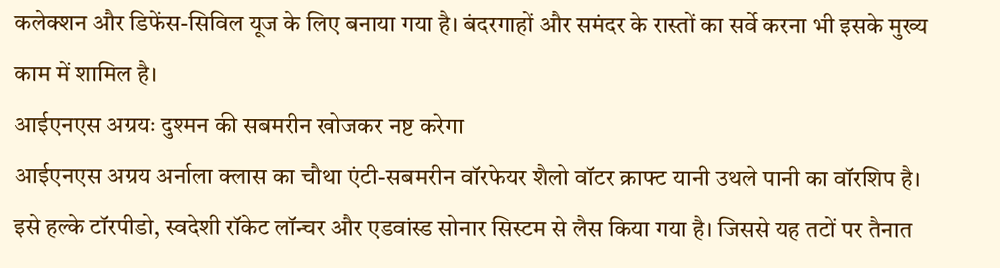कलेक्शन और डिफेंस-सिविल यूज के लिए बनाया गया है। बंदरगाहों और समंदर के रास्तों का सर्वे करना भी इसके मुख्य काम में शामिल है।
आईएनएस अग्रयः दुश्मन की सबमरीन खोजकर नष्ट करेगा
आईएनएस अग्रय अर्नाला क्लास का चौथा एंटी-सबमरीन वॉरफेयर शैलो वॉटर क्राफ्ट यानी उथले पानी का वॉरशिप है। इसे हल्के टॉरपीडो, स्वदेशी रॉकेट लॉन्चर और एडवांस्ड सोनार सिस्टम से लैस किया गया है। जिससे यह तटों पर तैनात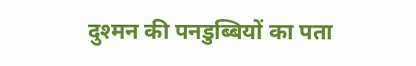दुश्मन की पनडुब्बियों का पता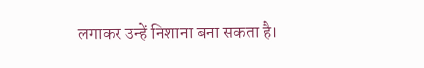लगाकर उन्हें निशाना बना सकता है।